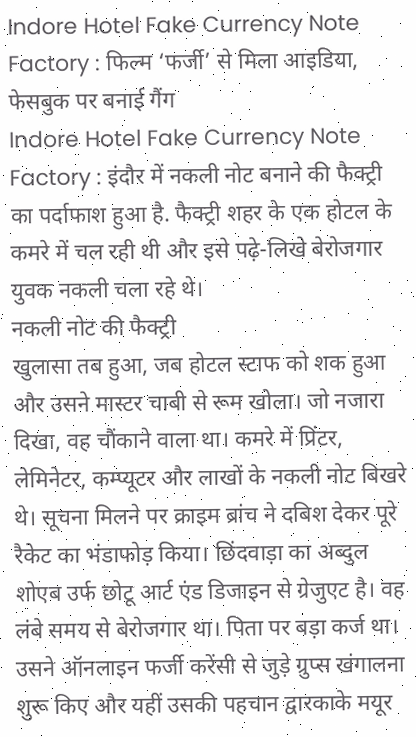Indore Hotel Fake Currency Note Factory : फिल्म ‘फर्जी’ से मिला आइडिया, फेसबुक पर बनाई गैंग
Indore Hotel Fake Currency Note Factory : इंदौर में नकली नोट बनाने की फैक्ट्री का पर्दाफाश हुआ है. फैक्ट्री शहर के एक होटल के कमरे में चल रही थी और इसे पढ़े-लिखे बेरोजगार युवक नकली चला रहे थे।
नकली नोट की फैक्ट्री
खुलासा तब हुआ, जब होटल स्टाफ को शक हुआ और उसने मास्टर चाबी से रूम खोला। जो नजारा दिखा, वह चौंकाने वाला था। कमरे में प्रिंटर, लेमिनेटर, कम्प्यूटर और लाखों के नकली नोट बिखरे थे। सूचना मिलने पर क्राइम ब्रांच ने दबिश देकर पूरे रैकेट का भंडाफोड़ किया। छिंदवाड़ा का अब्दुल शोएब उर्फ छोटू आर्ट एंड डिजाइन से ग्रेजुएट है। वह लंबे समय से बेरोजगार था। पिता पर बड़ा कर्ज था। उसने ऑनलाइन फर्जी करेंसी से जुड़े ग्रुप्स खंगालना शुरू किए और यहीं उसकी पहचान द्वारकाके मयूर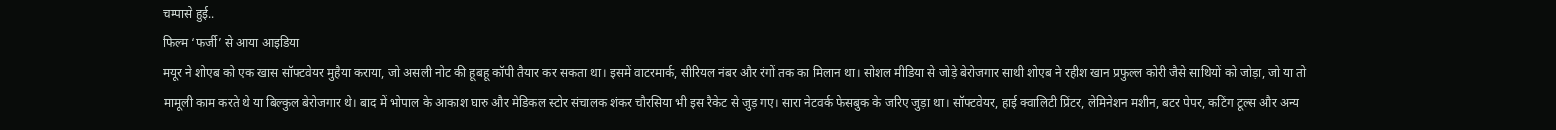चम्पासे हुई..
फिल्म ‘फर्जी’ से आया आइडिया
मयूर ने शोएब को एक खास सॉफ्टवेयर मुहैया कराया, जो असली नोट की हूबहू कॉपी तैयार कर सकता था। इसमें वाटरमार्क, सीरियल नंबर और रंगों तक का मिलान था। सोशल मीडिया से जोड़े बेरोजगार साथी शोएब ने रहीश खान प्रफुल्ल कोरी जैसे साथियों को जोड़ा, जो या तो मामूली काम करते थे या बिल्कुल बेरोजगार थे। बाद में भोपाल के आकाश घारु और मेडिकल स्टोर संचालक शंकर चौरसिया भी इस रैकेट से जुड़ गए। सारा नेटवर्क फेसबुक के जरिए जुड़ा था। सॉफ्टवेयर, हाई क्वालिटी प्रिंटर, लेमिनेशन मशीन, बटर पेपर, कटिंग टूल्स और अन्य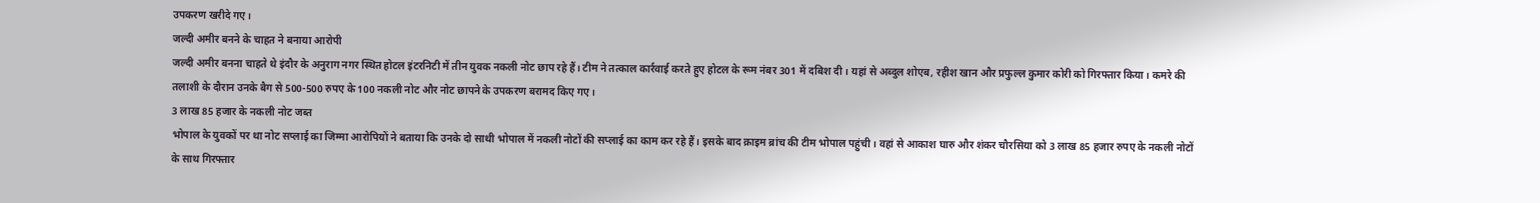उपकरण खरीदे गए।
जल्दी अमीर बनने के चाहत ने बनाया आरोपी
जल्दी अमीर बनना चाहते थे इंदौर के अनुराग नगर स्थित होटल इंटरनिटी में तीन युवक नकली नोट छाप रहे हैं। टीम ने तत्काल कार्रवाई करते हुए होटल के रूम नंबर 301 में दबिश दी। यहां से अब्दुल शोएब, रहीश खान और प्रफुल्ल कुमार कोरी को गिरफ्तार किया। कमरे की तलाशी के दौरान उनके बैग से 500-500 रुपए के 100 नकली नोट और नोट छापने के उपकरण बरामद किए गए।
3 लाख 85 हजार के नकली नोट जब्त
भोपाल के युवकों पर था नोट सप्लाई का जिम्मा आरोपियों ने बताया कि उनके दो साथी भोपाल में नकली नोटों की सप्लाई का काम कर रहे हैं। इसके बाद क्राइम ब्रांच की टीम भोपाल पहुंची। वहां से आकाश घारु और शंकर चौरसिया को 3 लाख 85 हजार रुपए के नकली नोटों के साथ गिरफ्तार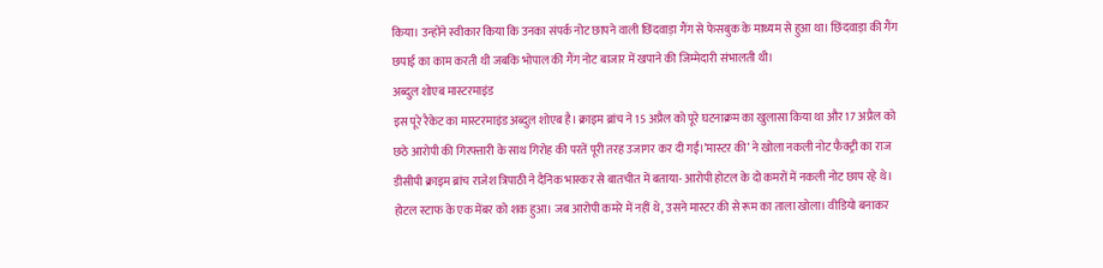किया। उन्होंने स्वीकार किया कि उनका संपर्क नोट छापने वाली छिंदवाड़ा गैंग से फेसबुक के माध्यम से हुआ था। छिंदवाड़ा की गैंग छपाई का काम करती थी जबकि भोपाल की गैंग नोट बाजार में खपाने की जिम्मेदारी संभालती थी।
अब्दुल शोएब मास्टरमाइंड
इस पूरे रैकेट का मास्टरमाइंड अब्दुल शोएब है। क्राइम ब्रांच ने 15 अप्रैल को पूरे घटनाक्रम का खुलासा किया था और 17 अप्रैल को छठे आरोपी की गिरफ्तारी के साथ गिरोह की परतें पूरी तरह उजागर कर दी गईं।’मास्टर की’ ने खोला नकली नोट फैक्ट्री का राज डीसीपी क्राइम ब्रांच राजेश त्रिपाठी ने दैनिक भास्कर से बातचीत में बताया- आरोपी होटल के दो कमरों में नकली नोट छाप रहे थे। होटल स्टाफ के एक मेंबर को शक हुआ। जब आरोपी कमरे में नहीं थे, उसने मास्टर की से रूम का ताला खोला। वीडियो बनाकर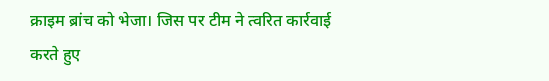क्राइम ब्रांच को भेजा। जिस पर टीम ने त्वरित कार्रवाई करते हुए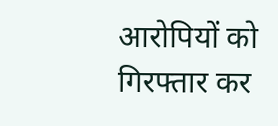आरोपियों को गिरफ्तार कर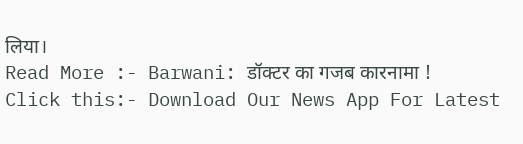लिया।
Read More :- Barwani: डॉक्टर का गजब कारनामा !
Click this:- Download Our News App For Latest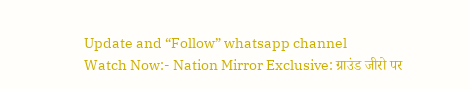Update and “Follow” whatsapp channel
Watch Now:- Nation Mirror Exclusive: ग्राउंड जीरो पर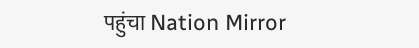पहुंचा Nation Mirror